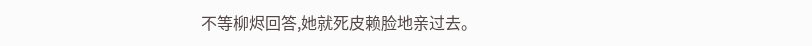不等柳烬回答,她就死皮赖脸地亲过去。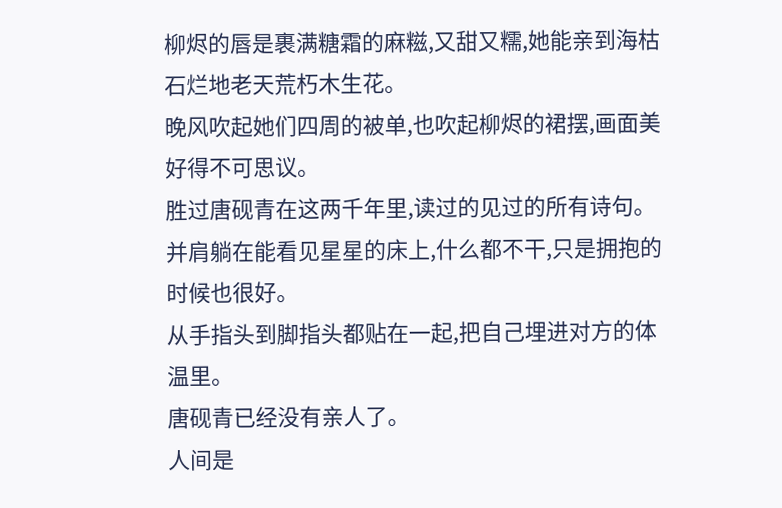柳烬的唇是裹满糖霜的麻糍,又甜又糯,她能亲到海枯石烂地老天荒朽木生花。
晚风吹起她们四周的被单,也吹起柳烬的裙摆,画面美好得不可思议。
胜过唐砚青在这两千年里,读过的见过的所有诗句。
并肩躺在能看见星星的床上,什么都不干,只是拥抱的时候也很好。
从手指头到脚指头都贴在一起,把自己埋进对方的体温里。
唐砚青已经没有亲人了。
人间是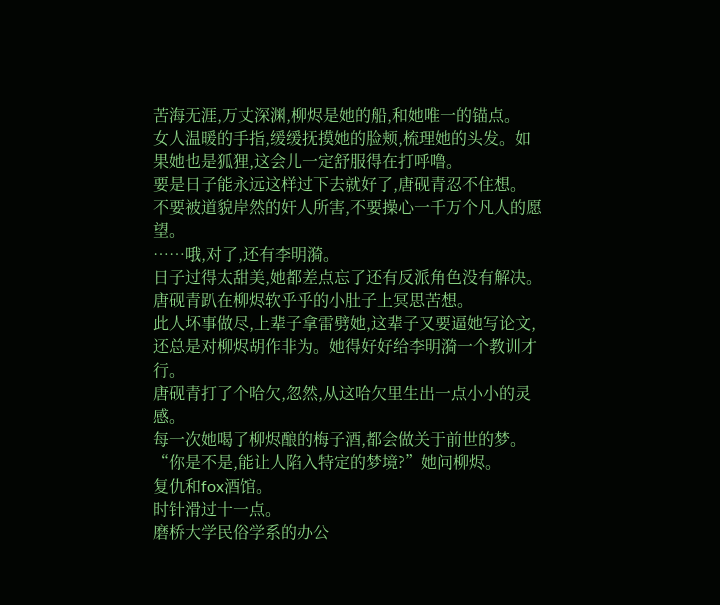苦海无涯,万丈深渊,柳烬是她的船,和她唯一的锚点。
女人温暖的手指,缓缓抚摸她的脸颊,梳理她的头发。如果她也是狐狸,这会儿一定舒服得在打呼噜。
要是日子能永远这样过下去就好了,唐砚青忍不住想。
不要被道貌岸然的奸人所害,不要操心一千万个凡人的愿望。
……哦,对了,还有李明漪。
日子过得太甜美,她都差点忘了还有反派角色没有解决。
唐砚青趴在柳烬软乎乎的小肚子上冥思苦想。
此人坏事做尽,上辈子拿雷劈她,这辈子又要逼她写论文,还总是对柳烬胡作非为。她得好好给李明漪一个教训才行。
唐砚青打了个哈欠,忽然,从这哈欠里生出一点小小的灵感。
每一次她喝了柳烬酿的梅子酒,都会做关于前世的梦。
“你是不是,能让人陷入特定的梦境?”她问柳烬。
复仇和fox酒馆。
时针滑过十一点。
磨桥大学民俗学系的办公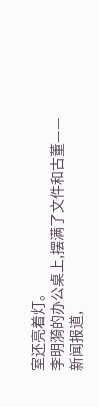室还亮着灯。
李明漪的办公桌上,摆满了文件和古董——
新闻报道,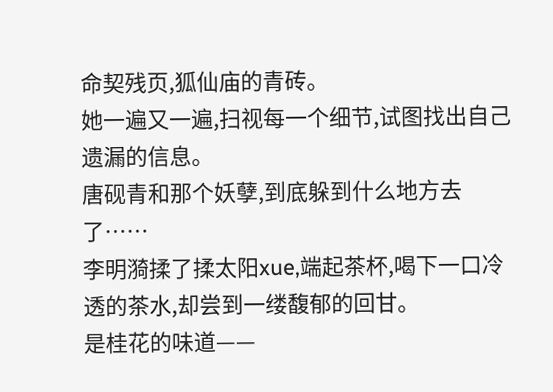命契残页,狐仙庙的青砖。
她一遍又一遍,扫视每一个细节,试图找出自己遗漏的信息。
唐砚青和那个妖孽,到底躲到什么地方去了……
李明漪揉了揉太阳xue,端起茶杯,喝下一口冷透的茶水,却尝到一缕馥郁的回甘。
是桂花的味道——